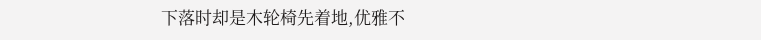下落时却是木轮椅先着地,优雅不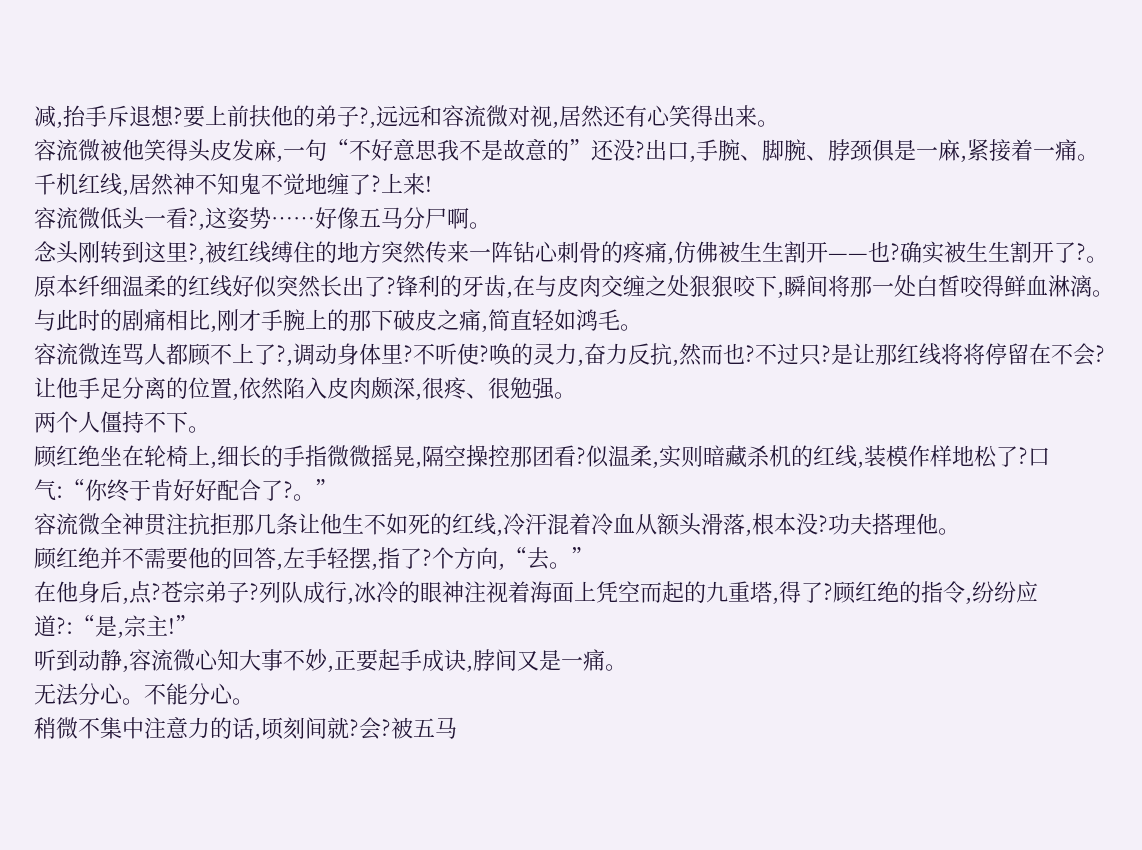减,抬手斥退想?要上前扶他的弟子?,远远和容流微对视,居然还有心笑得出来。
容流微被他笑得头皮发麻,一句“不好意思我不是故意的”还没?出口,手腕、脚腕、脖颈俱是一麻,紧接着一痛。
千机红线,居然神不知鬼不觉地缠了?上来!
容流微低头一看?,这姿势……好像五马分尸啊。
念头刚转到这里?,被红线缚住的地方突然传来一阵钻心刺骨的疼痛,仿佛被生生割开——也?确实被生生割开了?。
原本纤细温柔的红线好似突然长出了?锋利的牙齿,在与皮肉交缠之处狠狠咬下,瞬间将那一处白皙咬得鲜血淋漓。
与此时的剧痛相比,刚才手腕上的那下破皮之痛,简直轻如鸿毛。
容流微连骂人都顾不上了?,调动身体里?不听使?唤的灵力,奋力反抗,然而也?不过只?是让那红线将将停留在不会?让他手足分离的位置,依然陷入皮肉颇深,很疼、很勉强。
两个人僵持不下。
顾红绝坐在轮椅上,细长的手指微微摇晃,隔空操控那团看?似温柔,实则暗藏杀机的红线,装模作样地松了?口气:“你终于肯好好配合了?。”
容流微全神贯注抗拒那几条让他生不如死的红线,冷汗混着冷血从额头滑落,根本没?功夫搭理他。
顾红绝并不需要他的回答,左手轻摆,指了?个方向,“去。”
在他身后,点?苍宗弟子?列队成行,冰冷的眼神注视着海面上凭空而起的九重塔,得了?顾红绝的指令,纷纷应道?:“是,宗主!”
听到动静,容流微心知大事不妙,正要起手成诀,脖间又是一痛。
无法分心。不能分心。
稍微不集中注意力的话,顷刻间就?会?被五马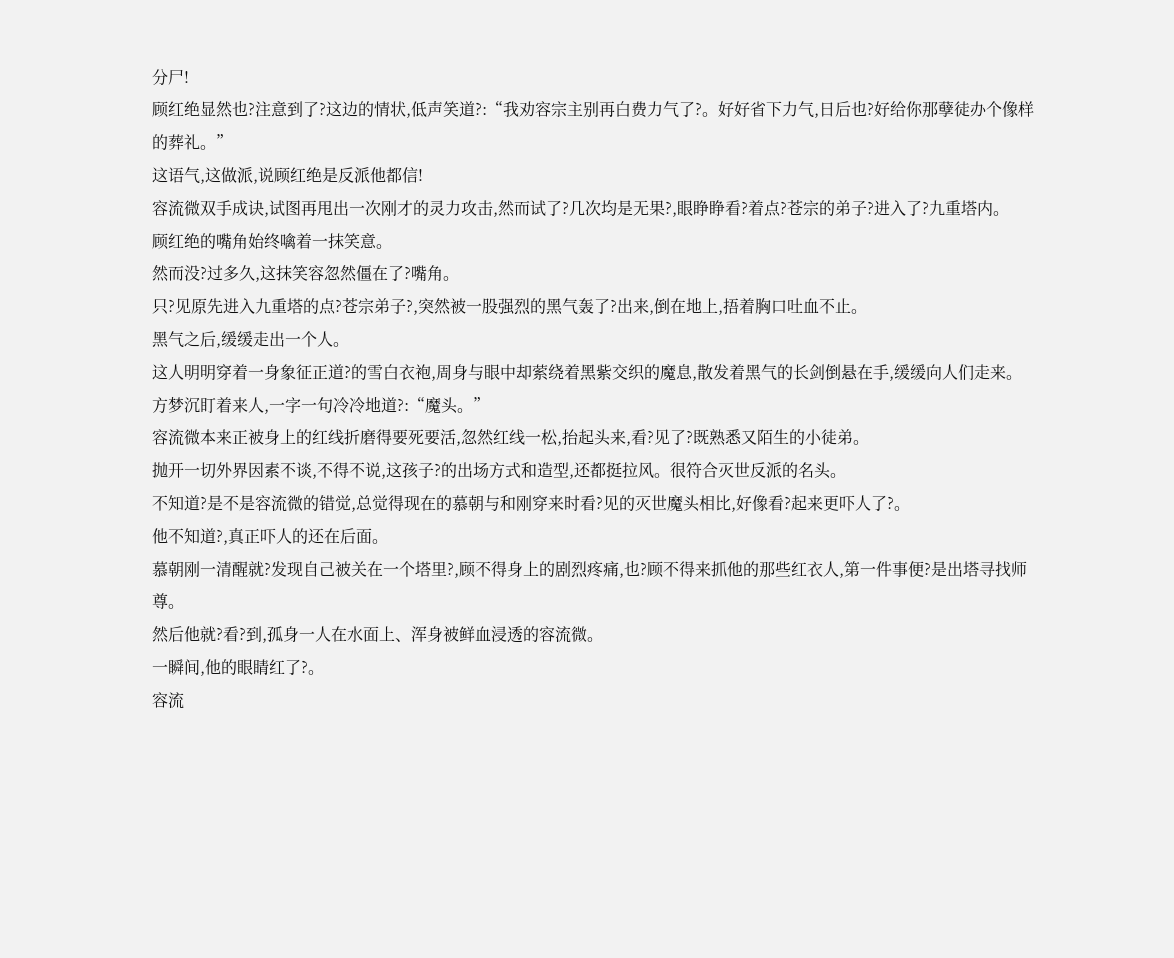分尸!
顾红绝显然也?注意到了?这边的情状,低声笑道?:“我劝容宗主别再白费力气了?。好好省下力气,日后也?好给你那孽徒办个像样的葬礼。”
这语气,这做派,说顾红绝是反派他都信!
容流微双手成诀,试图再甩出一次刚才的灵力攻击,然而试了?几次均是无果?,眼睁睁看?着点?苍宗的弟子?进入了?九重塔内。
顾红绝的嘴角始终噙着一抹笑意。
然而没?过多久,这抹笑容忽然僵在了?嘴角。
只?见原先进入九重塔的点?苍宗弟子?,突然被一股强烈的黑气轰了?出来,倒在地上,捂着胸口吐血不止。
黑气之后,缓缓走出一个人。
这人明明穿着一身象征正道?的雪白衣袍,周身与眼中却萦绕着黑紫交织的魔息,散发着黑气的长剑倒悬在手,缓缓向人们走来。
方梦沉盯着来人,一字一句冷冷地道?:“魔头。”
容流微本来正被身上的红线折磨得要死要活,忽然红线一松,抬起头来,看?见了?既熟悉又陌生的小徒弟。
抛开一切外界因素不谈,不得不说,这孩子?的出场方式和造型,还都挺拉风。很符合灭世反派的名头。
不知道?是不是容流微的错觉,总觉得现在的慕朝与和刚穿来时看?见的灭世魔头相比,好像看?起来更吓人了?。
他不知道?,真正吓人的还在后面。
慕朝刚一清醒就?发现自己被关在一个塔里?,顾不得身上的剧烈疼痛,也?顾不得来抓他的那些红衣人,第一件事便?是出塔寻找师尊。
然后他就?看?到,孤身一人在水面上、浑身被鲜血浸透的容流微。
一瞬间,他的眼睛红了?。
容流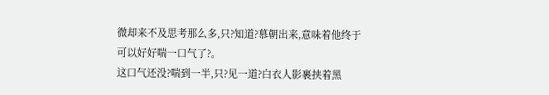微却来不及思考那么多,只?知道?慕朝出来,意味着他终于可以好好喘一口气了?。
这口气还没?喘到一半,只?见一道?白衣人影裹挟着黑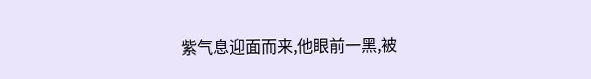紫气息迎面而来,他眼前一黑,被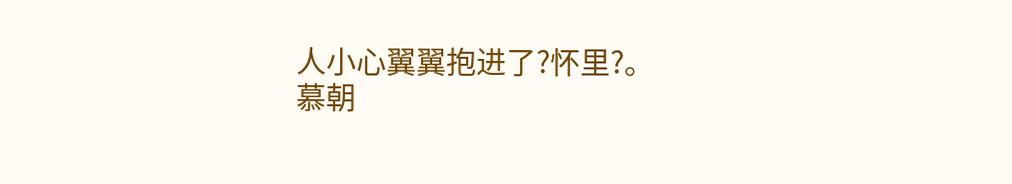人小心翼翼抱进了?怀里?。
慕朝